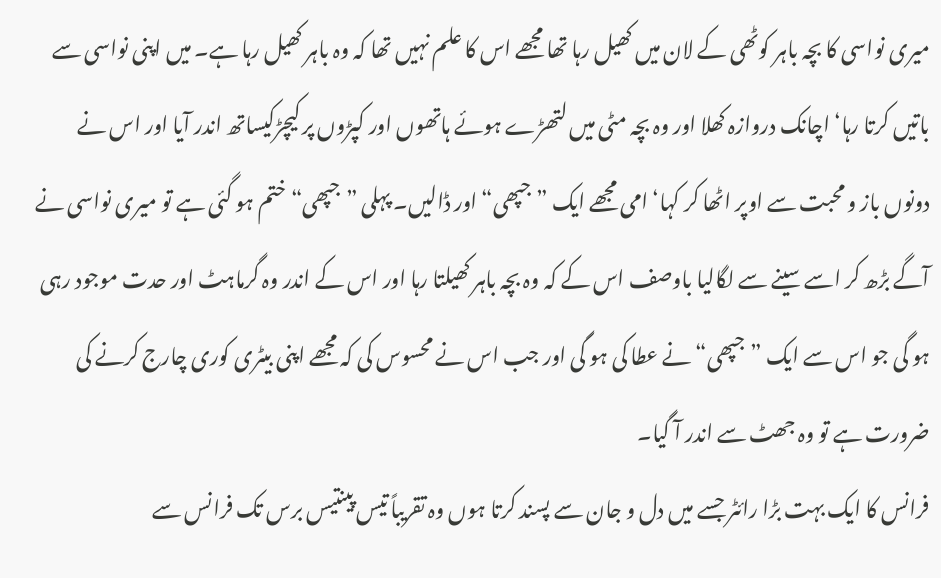میری نواسی کا بچہ باہر کوٹھی کے لان میں کھیل رہا تھا مجھے اس کا علم نہیں تھا کہ وہ باہر کھیل رہا ہے۔ میں اپنی نواسی سے باتیں کرتا رہا‘ اچانک دروازہ کھلا اور وہ بچہ مٹی میں لتھڑے ہوئے ہاتھوں اور کپڑوں پر کیچڑکیساتھ اندر آیا اور اس نے دونوں باز و محبت سے اوپر اٹھا کر کہا‘ امی مجھے ایک ”جپھی“ اور ڈالیں۔ پہلی ”جپھی“ ختم ہو گئی ہے تو میری نواسی نے آگے بڑھ کر اسے سینے سے لگالیا باوصف اس کے کہ وہ بچہ باہر کھیلتا رہا اور اس کے اندر وہ گرماہٹ اور حدت موجود رہی ہو گی جو اس سے ایک ”جپھی“ نے عطا کی ہو گی اور جب اس نے محسوس کی کہ مجھے اپنی بیٹری کوری چارج کرنے کی ضرورت ہے تو وہ جھٹ سے اندر آ گیا۔
فرانس کا ایک بہت بڑا رائٹر جسے میں دل و جان سے پسند کرتا ہوں وہ تقریباً تیس پینتیس برس تک فرانس سے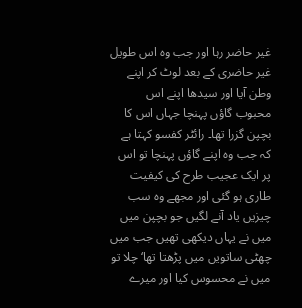غیر حاضر رہا اور جب وہ اس طویل غیر حاضری کے بعد لوٹ کر اپنے وطن آیا اور سیدھا اپنے اس محبوب گاؤں پہنچا جہاں اس کا بچپن گزرا تھا۔ رائٹر کفسو کہتا ہے کہ جب وہ اپنے گاؤں پہنچا تو اس پر ایک عجیب طرح کی کیفیت طاری ہو گئی اور مجھے وہ سب چیزیں یاد آنے لگیں جو بچپن میں میں نے یہاں دیکھی تھیں جب میں چھٹی ساتویں میں پڑھتا تھا‘ چلا تو میں نے محسوس کیا اور میرے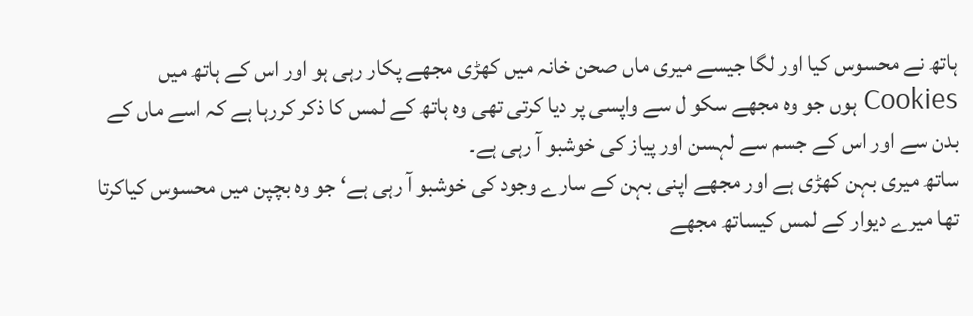ہاتھ نے محسوس کیا اور لگا جیسے میری ماں صحن خانہ میں کھڑی مجھے پکار رہی ہو اور اس کے ہاتھ میں Cookies ہوں جو وہ مجھے سکو ل سے واپسی پر دیا کرتی تھی وہ ہاتھ کے لمس کا ذکر کررہا ہے کہ اسے ماں کے بدن سے اور اس کے جسم سے لہسن اور پیاز کی خوشبو آ رہی ہے۔
ساتھ میری بہن کھڑی ہے اور مجھے اپنی بہن کے سارے وجود کی خوشبو آ رہی ہے‘ جو وہ بچپن میں محسوس کیاکرتا تھا میرے دیوار کے لمس کیساتھ مجھے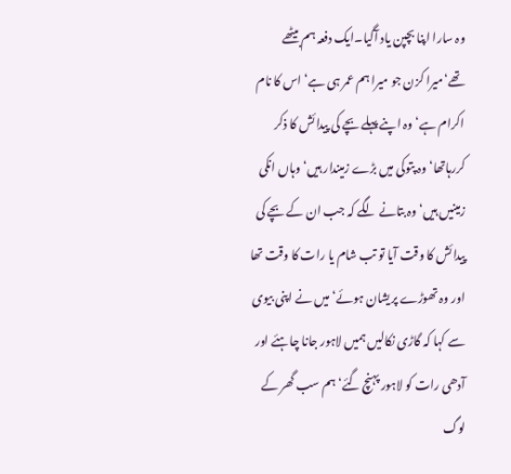وہ سارا اپنا بچپن یاد آگیا۔ایک دفعہ ہم بیٹھے تھے‘میرا کزن جو میرا ہم عمر ہی ہے‘ اس کا نام اکرام ہے‘ وہ اپنے پہلے بچے کی پیدائش کا ذکر کررہاتھا‘وہ پتوکی میں بڑے زمیندار ہیں‘ وہاں انکی زمینیں ہیں‘وہ بتانے لگے کہ جب ان کے بچے کی پیدائش کا وقت آیا تو تب شام یا رات کا وقت تھا اور وہ تھوڑے پریشان ہوئے‘میں نے اپنی بیوی سے کہا کہ گاڑی نکالیں ہمیں لاہور جانا چاہئے اور آدھی رات کو لاہور پہنچ گئے‘ہم سب گھر کے لوگ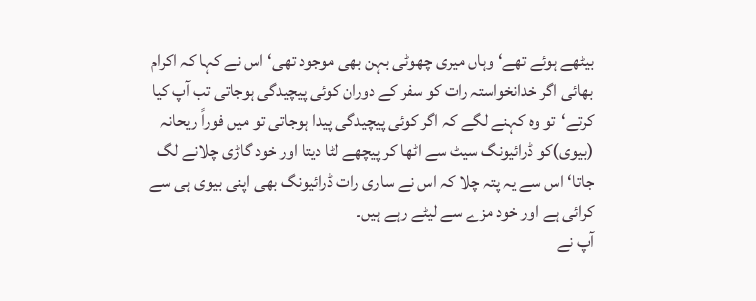بیٹھے ہوئے تھے‘ وہاں میری چھوٹی بہن بھی موجود تھی‘اس نے کہا کہ اکرام بھائی اگر خدانخواستہ رات کو سفر کے دوران کوئی پیچیدگی ہوجاتی تب آپ کیا کرتے‘تو وہ کہنے لگے کہ اگر کوئی پیچیدگی پیدا ہوجاتی تو میں فوراً ریحانہ (بیوی)کو ڈرائیونگ سیٹ سے اٹھا کر پیچھے لٹا دیتا اور خود گاڑی چلانے لگ جاتا‘اس سے یہ پتہ چلا کہ اس نے ساری رات ڈرائیونگ بھی اپنی بیوی ہی سے کرائی ہے اور خود مزے سے لیٹے رہے ہیں۔
آپ نے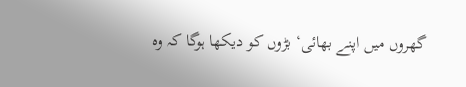گھروں میں اپنے بھائی‘ بڑوں کو دیکھا ہوگا کہ وہ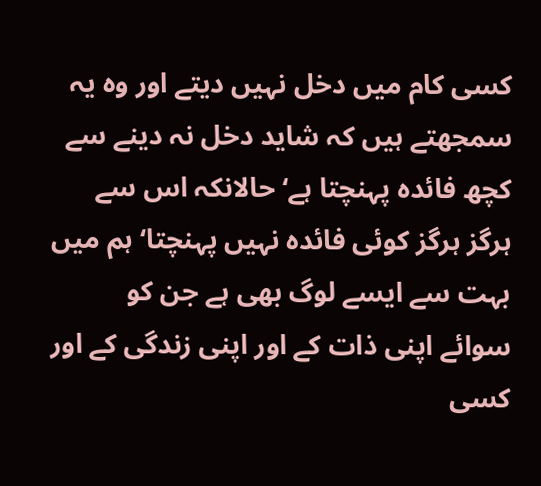کسی کام میں دخل نہیں دیتے اور وہ یہ سمجھتے ہیں کہ شاید دخل نہ دینے سے کچھ فائدہ پہنچتا ہے‘ حالانکہ اس سے ہرگز ہرگز کوئی فائدہ نہیں پہنچتا‘ہم میں بہت سے ایسے لوگ بھی ہے جن کو سوائے اپنی ذات کے اور اپنی زندگی کے اور کسی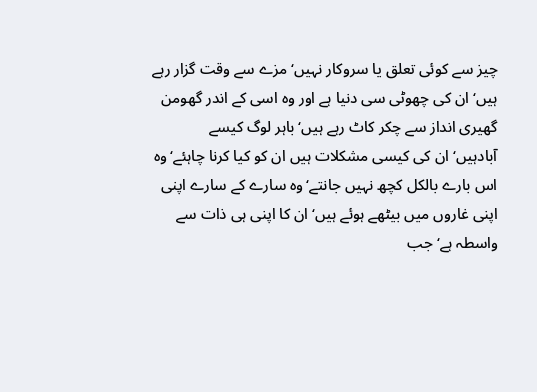چیز سے کوئی تعلق یا سروکار نہیں‘مزے سے وقت گزار رہے ہیں‘ ان کی چھوٹی سی دنیا ہے اور وہ اسی کے اندر گھومن گھیری انداز سے چکر کاٹ رہے ہیں‘ باہر لوگ کیسے آبادہیں‘ان کی کیسی مشکلات ہیں ان کو کیا کرنا چاہئے‘وہ اس بارے بالکل کچھ نہیں جانتے‘وہ سارے کے سارے اپنی اپنی غاروں میں بیٹھے ہوئے ہیں‘ان کا اپنی ہی ذات سے واسطہ ہے‘ جب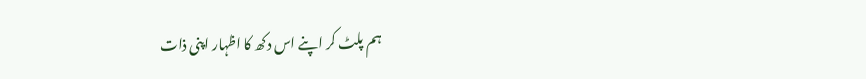ہم پلٹ کر اپنے اس دکھ کا اظہار اپنی ذات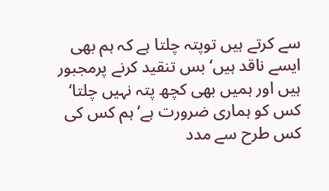سے کرتے ہیں توپتہ چلتا ہے کہ ہم بھی ایسے ناقد ہیں‘بس تنقید کرنے پرمجبور ہیں اور ہمیں بھی کچھ پتہ نہیں چلتا‘ کس کو ہماری ضرورت ہے‘ ہم کس کی کس طرح سے مدد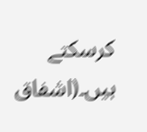کرسکتے ہیں۔(اشفاق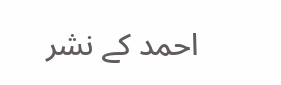احمد کے نشر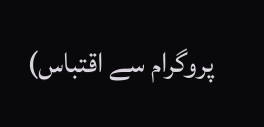پروگرام سے اقتباس)